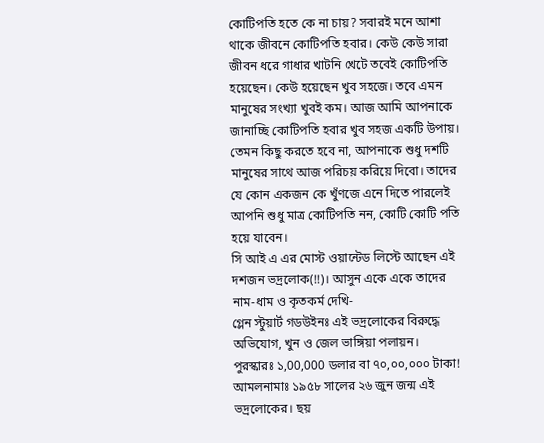কোটিপতি হতে কে না চায়? সবারই মনে আশা থাকে জীবনে কোটিপতি হবার। কেউ কেউ সারা জীবন ধরে গাধার খাটনি খেটে তবেই কোটিপতি হয়েছেন। কেউ হয়েছেন খুব সহজে। তবে এমন মানুষের সংখ্যা খুবই কম। আজ আমি আপনাকে জানাচ্ছি কোটিপতি হবার খুব সহজ একটি উপায়।
তেমন কিছু করতে হবে না, আপনাকে শুধু দশটি মানুষের সাথে আজ পরিচয় করিয়ে দিবো। তাদের যে কোন একজন কে খুঁণজে এনে দিতে পারলেই আপনি শুধু মাত্র কোটিপতি নন, কোটি কোটি পতি হয়ে যাবেন।
সি আই এ এর মোস্ট ওয়ান্টেড লিস্টে আছেন এই দশজন ভদ্রলোক(!!)। আসুন একে একে তাদের নাম-ধাম ও কৃতকর্ম দেখি-
গ্লেন স্টুয়ার্ট গডউইনঃ এই ভদ্রলোকের বিরুদ্ধে অভিযোগ, খুন ও জেল ভাঙ্গিয়া পলায়ন।
পুরস্কারঃ ১,00,000 ডলার বা ৭০,০০,০০০ টাকা!
আমলনামাঃ ১৯৫৮ সালের ২৬ জুন জন্ম এই ভদ্রলোকের। ছয়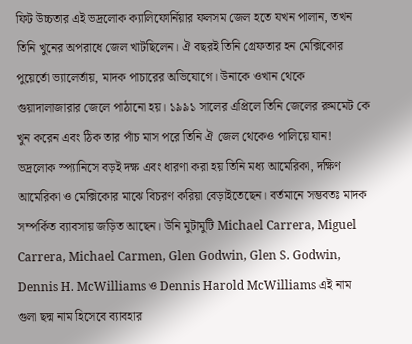ফিট উচ্চতার এই ভদ্রলোক ক্যালিফোর্নিয়ার ফলসম জেল হতে যখন পালান, তখন তিনি খুনের অপরাধে জেল খাটছিলেন। ঐ বছরই তিনি গ্রেফতার হন মেক্সিকোর পুয়ের্তো ভ্যালের্তায়, মাদক পাচারের অভিযোগে। উনাকে ওখান থেকে গুয়াদালাজারার জেলে পাঠানো হয়। ১৯৯১ সালের এপ্রিলে তিনি জেলের রুমমেট কে খুন করেন এবং ঠিক তার পাঁচ মাস পরে তিনি ঐ জেল থেকেও পালিয়ে যান!
ভদ্রলোক স্প্যানিসে বড়ই দক্ষ এবং ধারণা করা হয় তিনি মধ্য আমেরিকা, দক্ষিণ আমেরিকা ও মেক্সিকোর মাঝে বিচরণ করিয়া বেড়াইতেছেন। বর্তমানে সম্ভবতঃ মাদক সম্পর্কিত ব্যাবসায় জড়িত আছেন। উনি মুটামুটি Michael Carrera, Miguel Carrera, Michael Carmen, Glen Godwin, Glen S. Godwin, Dennis H. McWilliams ও Dennis Harold McWilliams এই নাম গুলা ছদ্ম নাম হিসেবে ব্যাবহার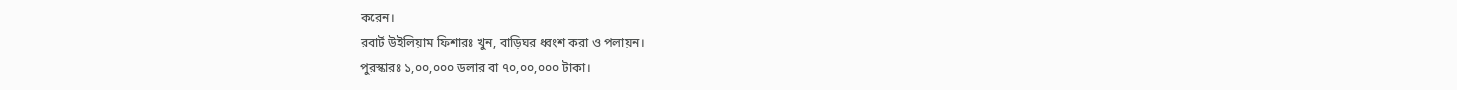করেন।
রবার্ট উইলিয়াম ফিশারঃ খুন, বাড়িঘর ধ্বংশ করা ও পলায়ন।
পুরস্কারঃ ১,০০,০০০ ডলার বা ৭০,০০,০০০ টাকা।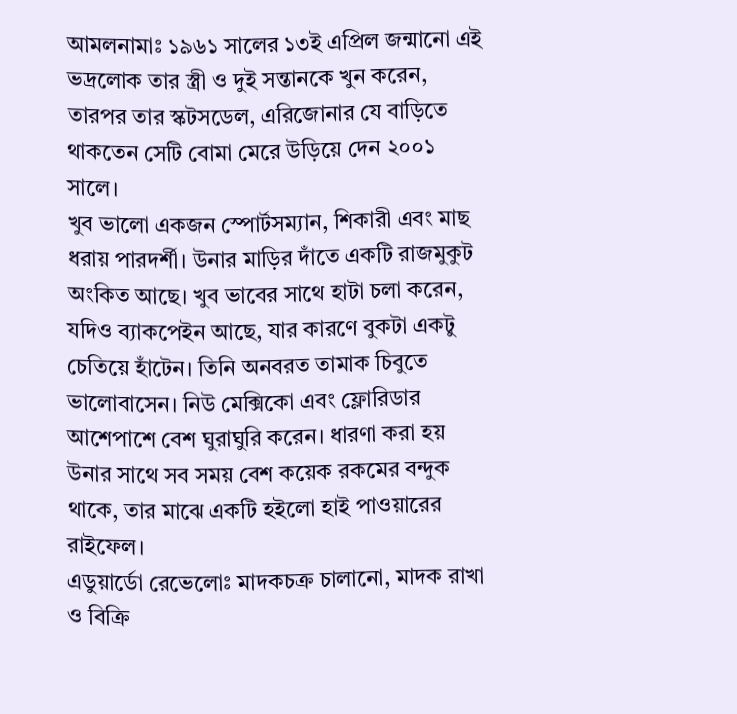আমলনামাঃ ১৯৬১ সালের ১৩ই এপ্রিল জন্মানো এই ভদ্রলোক তার স্ত্রী ও দুই সন্তানকে খুন করেন, তারপর তার স্কটসডেল, এরিজোনার যে বাড়িতে থাকতেন সেটি বোমা মেরে উড়িয়ে দেন ২০০১ সালে।
খুব ভালো একজন স্পোর্টসম্যান, শিকারী এবং মাছ ধরায় পারদর্শী। উনার মাড়ির দাঁতে একটি রাজমুকুট অংকিত আছে। খুব ভাবের সাথে হাটা চলা করেন, যদিও ব্যাকপেইন আছে, যার কারণে বুকটা একটু চেতিয়ে হাঁটেন। তিনি অনবরত তামাক চিবুতে ভালোবাসেন। নিউ মেক্সিকো এবং ফ্লোরিডার আশেপাশে বেশ ঘুরাঘুরি করেন। ধারণা করা হয় উনার সাথে সব সময় বেশ কয়েক রকমের বন্দুক থাকে, তার মাঝে একটি হইলো হাই পাওয়ারের রাইফেল।
এডুয়ার্ডো রেভেলোঃ মাদকচক্র চালানো, মাদক রাখা ও বিক্রি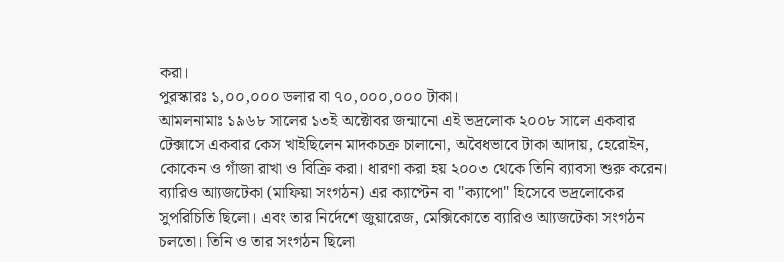করা।
পুরস্কারঃ ১,০০,০০০ ডলার বা ৭০,০০০,০০০ টাকা।
আমলনামাঃ ১৯৬৮ সালের ১৩ই অক্টোবর জন্মানো এই ভদ্রলোক ২০০৮ সালে একবার টেক্সাসে একবার কেস খাইছিলেন মাদকচক্র চালানো, অবৈধভাবে টাকা আদায়, হেরোইন, কোকেন ও গাঁজা রাখা ও বিক্রি করা। ধারণা করা হয় ২০০৩ থেকে তিনি ব্যাবসা শুরু করেন।
ব্যারিও আ্যজটেকা (মাফিয়া সংগঠন) এর ক্যাপ্টেন বা "ক্যাপো" হিসেবে ভদ্রলোকের সুপরিচিতি ছিলো। এবং তার নির্দেশে জুয়ারেজ, মেক্সিকোতে ব্যারিও আ্যজটেকা সংগঠন চলতো। তিনি ও তার সংগঠন ছিলো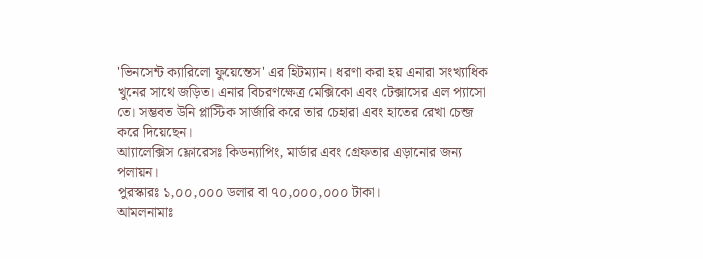'ভিনসেন্ট ক্যারিলো ফুয়েন্তেস' এর হিটম্যান। ধরণা করা হয় এনারা সংখ্যাধিক খুনের সাথে জড়িত। এনার বিচরণক্ষেত্র মেক্সিকো এবং টেক্সাসের এল প্যাসো তে। সম্ভবত উনি প্লাস্টিক সার্জারি করে তার চেহারা এবং হাতের রেখা চেন্জ করে দিয়েছেন।
আ্যালেক্সিস ফ্লোরেসঃ কিডন্যাপিং, মার্ডার এবং গ্রেফতার এড়ানোর জন্য পলায়ন।
পুরস্কারঃ ১,০০,০০০ ডলার বা ৭০,০০০,০০০ টাকা।
আমলনামাঃ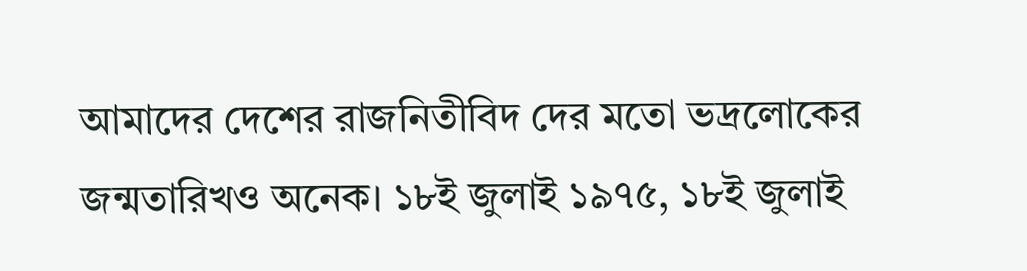আমাদের দেশের রাজনিতীবিদ দের মতো ভদ্রলোকের জন্মতারিখও অনেক। ১৮ই জুলাই ১৯৭৫, ১৮ই জুলাই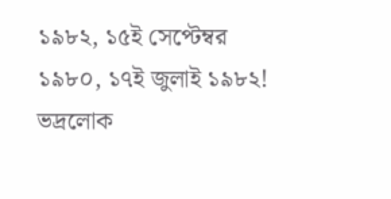১৯৮২, ১৫ই সেপ্টেম্বর ১৯৮০, ১৭ই জুলাই ১৯৮২! ভদ্রলোক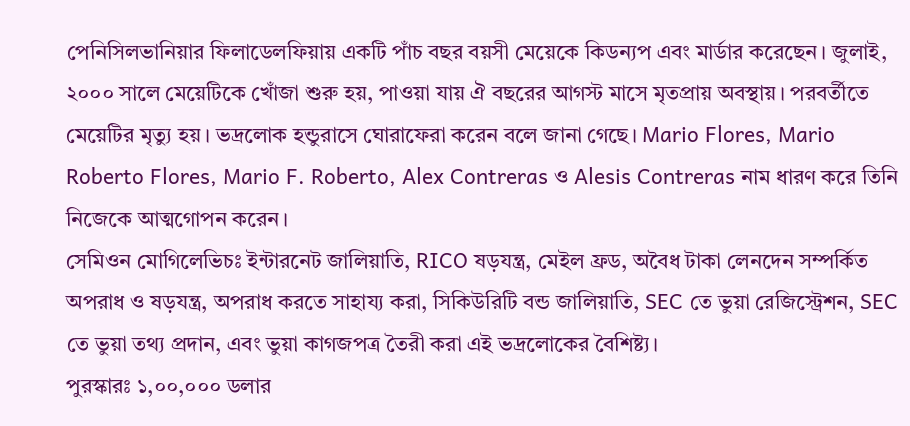পেনিসিলভানিয়ার ফিলাডেলফিয়ায় একটি পাঁচ বছর বয়সী মেয়েকে কিডন্যপ এবং মার্ডার করেছেন। জুলাই, ২০০০ সালে মেয়েটিকে খোঁজা শুরু হয়, পাওয়া যায় ঐ বছরের আগস্ট মাসে মৃতপ্রায় অবস্থায়। পরবর্তীতে মেয়েটির মৃত্যু হয়। ভদ্রলোক হন্ডুরাসে ঘোরাফেরা করেন বলে জানা গেছে। Mario Flores, Mario Roberto Flores, Mario F. Roberto, Alex Contreras ও Alesis Contreras নাম ধারণ করে তিনি নিজেকে আত্মগোপন করেন।
সেমিওন মোগিলেভিচঃ ইন্টারনেট জালিয়াতি, RICO ষড়যন্ত্র, মেইল ফ্রড, অবৈধ টাকা লেনদেন সম্পর্কিত অপরাধ ও ষড়যন্ত্র, অপরাধ করতে সাহায্য করা, সিকিউরিটি বন্ড জালিয়াতি, SEC তে ভুয়া রেজিস্ট্রেশন, SEC তে ভুয়া তথ্য প্রদান, এবং ভুয়া কাগজপত্র তৈরী করা এই ভদ্রলোকের বৈশিষ্ট্য।
পুরস্কারঃ ১,০০,০০০ ডলার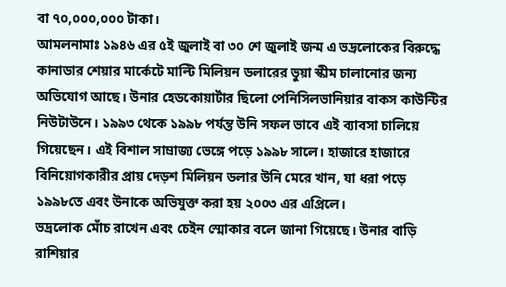বা ৭০,০০০,০০০ টাকা।
আমলনামাঃ ১৯৪৬ এর ৫ই জুলাই বা ৩০ শে জুলাই জন্ম এ ভদ্রলোকের বিরুদ্ধে কানাডার শেয়ার মার্কেটে মাল্টি মিলিয়ন ডলারের ভুয়া স্কীম চালানোর জন্য অভিযোগ আছে। উনার হেডকোয়ার্টার ছিলো পেনিসিলভানিয়ার বাকস কাউন্টির নিউটাউনে। ১৯৯৩ থেকে ১৯৯৮ পর্যন্ত উনি সফল ভাবে এই ব্যাবসা চালিয়ে গিয়েছেন। এই বিশাল সাম্রাজ্য ভেঙ্গে পড়ে ১৯৯৮ সালে। হাজারে হাজারে বিনিয়োগকারীর প্রায় দেড়শ মিলিয়ন ডলার উনি মেরে খান, যা ধরা পড়ে ১৯৯৮তে এবং উনাকে অভিযুক্ত করা হয় ২০০৩ এর এপ্রিলে।
ভদ্রলোক মোঁচ রাখেন এবং চেইন স্মোকার বলে জানা গিয়েছে। উনার বাড়ি রাশিয়ার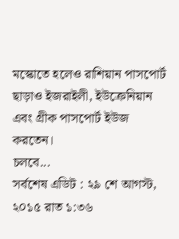মস্কোতে হলেও রাশিয়ান পাসপোর্ট ছাড়াও ইজরাইলী, ইউক্রেনিয়ান এবং গ্রীক পাসপোর্ট ইউজ করতেন।
চলবে...
সর্বশেষ এডিট : ২৯ শে আগস্ট, ২০১৫ রাত ১:৩৬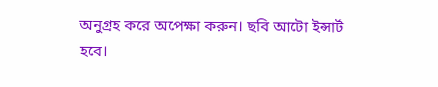অনুগ্রহ করে অপেক্ষা করুন। ছবি আটো ইন্সার্ট হবে।